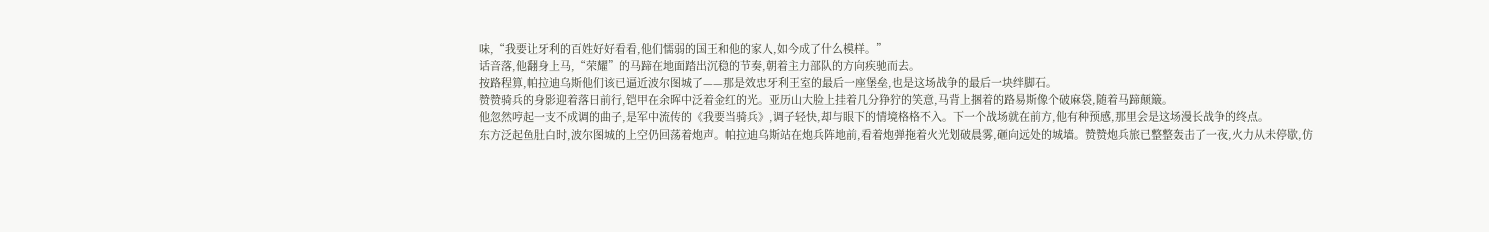味,“我要让牙利的百姓好好看看,他们懦弱的国王和他的家人,如今成了什么模样。”
话音落,他翻身上马,“荣耀”的马蹄在地面踏出沉稳的节奏,朝着主力部队的方向疾驰而去。
按路程算,帕拉迪乌斯他们该已逼近波尔图城了——那是效忠牙利王室的最后一座堡垒,也是这场战争的最后一块绊脚石。
赞赞骑兵的身影迎着落日前行,铠甲在余晖中泛着金红的光。亚历山大脸上挂着几分狰狞的笑意,马背上捆着的路易斯像个破麻袋,随着马蹄颠簸。
他忽然哼起一支不成调的曲子,是军中流传的《我要当骑兵》,调子轻快,却与眼下的情境格格不入。下一个战场就在前方,他有种预感,那里会是这场漫长战争的终点。
东方泛起鱼肚白时,波尔图城的上空仍回荡着炮声。帕拉迪乌斯站在炮兵阵地前,看着炮弹拖着火光划破晨雾,砸向远处的城墙。赞赞炮兵旅已整整轰击了一夜,火力从未停歇,仿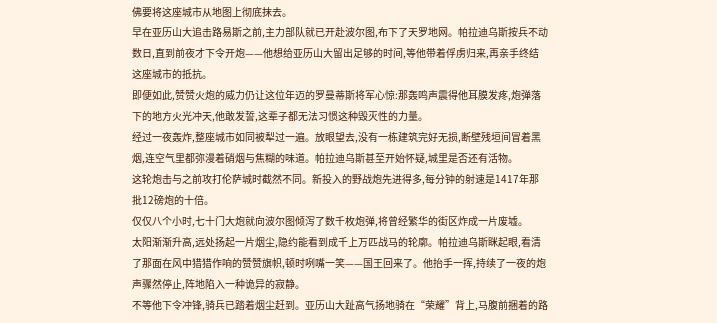佛要将这座城市从地图上彻底抹去。
早在亚历山大追击路易斯之前,主力部队就已开赴波尔图,布下了天罗地网。帕拉迪乌斯按兵不动数日,直到前夜才下令开炮——他想给亚历山大留出足够的时间,等他带着俘虏归来,再亲手终结这座城市的抵抗。
即便如此,赞赞火炮的威力仍让这位年迈的罗曼蒂斯将军心惊:那轰鸣声震得他耳膜发疼,炮弹落下的地方火光冲天,他敢发誓,这辈子都无法习惯这种毁灭性的力量。
经过一夜轰炸,整座城市如同被犁过一遍。放眼望去,没有一栋建筑完好无损,断壁残垣间冒着黑烟,连空气里都弥漫着硝烟与焦糊的味道。帕拉迪乌斯甚至开始怀疑,城里是否还有活物。
这轮炮击与之前攻打伦萨城时截然不同。新投入的野战炮先进得多,每分钟的射速是1417年那批12磅炮的十倍。
仅仅八个小时,七十门大炮就向波尔图倾泻了数千枚炮弹,将曾经繁华的街区炸成一片废墟。
太阳渐渐升高,远处扬起一片烟尘,隐约能看到成千上万匹战马的轮廓。帕拉迪乌斯眯起眼,看清了那面在风中猎猎作响的赞赞旗帜,顿时咧嘴一笑——国王回来了。他抬手一挥,持续了一夜的炮声骤然停止,阵地陷入一种诡异的寂静。
不等他下令冲锋,骑兵已踏着烟尘赶到。亚历山大趾高气扬地骑在“荣耀”背上,马腹前捆着的路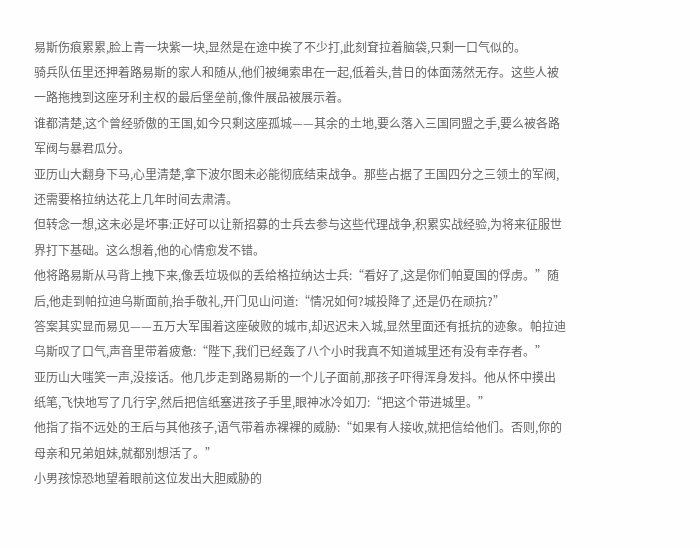易斯伤痕累累,脸上青一块紫一块,显然是在途中挨了不少打,此刻耷拉着脑袋,只剩一口气似的。
骑兵队伍里还押着路易斯的家人和随从,他们被绳索串在一起,低着头,昔日的体面荡然无存。这些人被一路拖拽到这座牙利主权的最后堡垒前,像件展品被展示着。
谁都清楚,这个曾经骄傲的王国,如今只剩这座孤城——其余的土地,要么落入三国同盟之手,要么被各路军阀与暴君瓜分。
亚历山大翻身下马,心里清楚,拿下波尔图未必能彻底结束战争。那些占据了王国四分之三领土的军阀,还需要格拉纳达花上几年时间去肃清。
但转念一想,这未必是坏事:正好可以让新招募的士兵去参与这些代理战争,积累实战经验,为将来征服世界打下基础。这么想着,他的心情愈发不错。
他将路易斯从马背上拽下来,像丢垃圾似的丢给格拉纳达士兵:“看好了,这是你们帕夏国的俘虏。”随后,他走到帕拉迪乌斯面前,抬手敬礼,开门见山问道:“情况如何?城投降了,还是仍在顽抗?”
答案其实显而易见——五万大军围着这座破败的城市,却迟迟未入城,显然里面还有抵抗的迹象。帕拉迪乌斯叹了口气,声音里带着疲惫:“陛下,我们已经轰了八个小时我真不知道城里还有没有幸存者。”
亚历山大嗤笑一声,没接话。他几步走到路易斯的一个儿子面前,那孩子吓得浑身发抖。他从怀中摸出纸笔,飞快地写了几行字,然后把信纸塞进孩子手里,眼神冰冷如刀:“把这个带进城里。”
他指了指不远处的王后与其他孩子,语气带着赤裸裸的威胁:“如果有人接收,就把信给他们。否则,你的母亲和兄弟姐妹,就都别想活了。”
小男孩惊恐地望着眼前这位发出大胆威胁的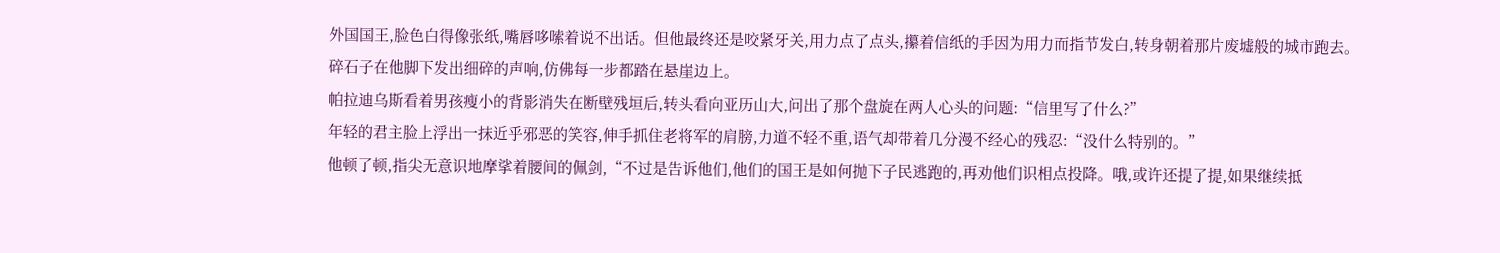外国国王,脸色白得像张纸,嘴唇哆嗦着说不出话。但他最终还是咬紧牙关,用力点了点头,攥着信纸的手因为用力而指节发白,转身朝着那片废墟般的城市跑去。碎石子在他脚下发出细碎的声响,仿佛每一步都踏在悬崖边上。
帕拉迪乌斯看着男孩瘦小的背影消失在断壁残垣后,转头看向亚历山大,问出了那个盘旋在两人心头的问题:“信里写了什么?”
年轻的君主脸上浮出一抹近乎邪恶的笑容,伸手抓住老将军的肩膀,力道不轻不重,语气却带着几分漫不经心的残忍:“没什么特别的。”
他顿了顿,指尖无意识地摩挲着腰间的佩剑,“不过是告诉他们,他们的国王是如何抛下子民逃跑的,再劝他们识相点投降。哦,或许还提了提,如果继续抵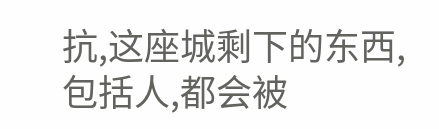抗,这座城剩下的东西,包括人,都会被